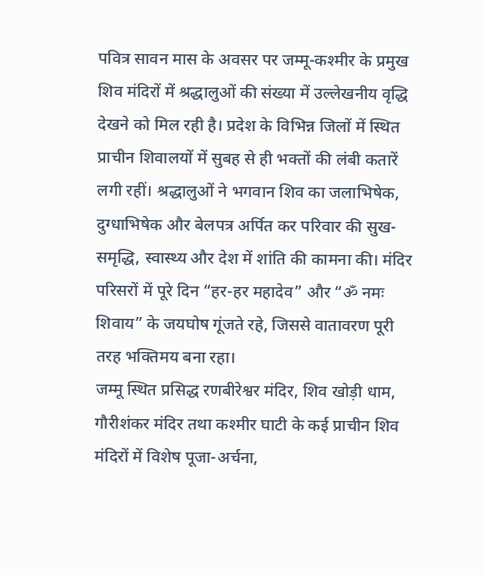पवित्र सावन मास के अवसर पर जम्मू-कश्मीर के प्रमुख शिव मंदिरों में श्रद्धालुओं की संख्या में उल्लेखनीय वृद्धि देखने को मिल रही है। प्रदेश के विभिन्न जिलों में स्थित प्राचीन शिवालयों में सुबह से ही भक्तों की लंबी कतारें लगी रहीं। श्रद्धालुओं ने भगवान शिव का जलाभिषेक, दुग्धाभिषेक और बेलपत्र अर्पित कर परिवार की सुख-समृद्धि, स्वास्थ्य और देश में शांति की कामना की। मंदिर परिसरों में पूरे दिन “हर-हर महादेव” और “ॐ नमः शिवाय” के जयघोष गूंजते रहे, जिससे वातावरण पूरी तरह भक्तिमय बना रहा।
जम्मू स्थित प्रसिद्ध रणबीरेश्वर मंदिर, शिव खोड़ी धाम, गौरीशंकर मंदिर तथा कश्मीर घाटी के कई प्राचीन शिव मंदिरों में विशेष पूजा-अर्चना,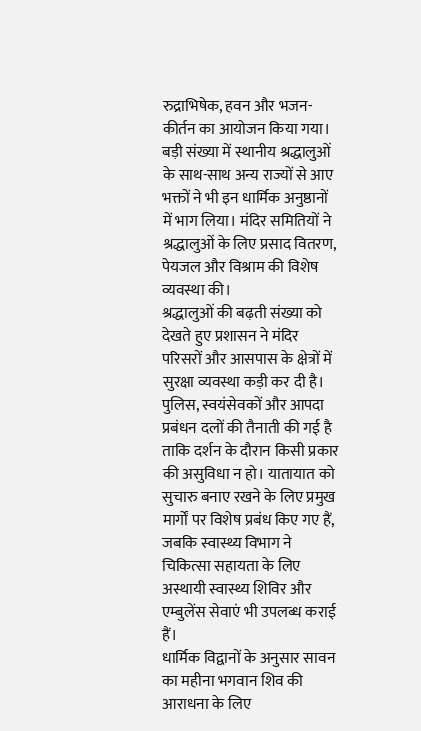रुद्राभिषेक, हवन और भजन-कीर्तन का आयोजन किया गया। बड़ी संख्या में स्थानीय श्रद्धालुओं के साथ-साथ अन्य राज्यों से आए भक्तों ने भी इन धार्मिक अनुष्ठानों में भाग लिया। मंदिर समितियों ने श्रद्धालुओं के लिए प्रसाद वितरण, पेयजल और विश्राम की विशेष व्यवस्था की।
श्रद्धालुओं की बढ़ती संख्या को देखते हुए प्रशासन ने मंदिर परिसरों और आसपास के क्षेत्रों में सुरक्षा व्यवस्था कड़ी कर दी है। पुलिस, स्वयंसेवकों और आपदा प्रबंधन दलों की तैनाती की गई है ताकि दर्शन के दौरान किसी प्रकार की असुविधा न हो। यातायात को सुचारु बनाए रखने के लिए प्रमुख मार्गों पर विशेष प्रबंध किए गए हैं, जबकि स्वास्थ्य विभाग ने चिकित्सा सहायता के लिए अस्थायी स्वास्थ्य शिविर और एम्बुलेंस सेवाएं भी उपलब्ध कराई हैं।
धार्मिक विद्वानों के अनुसार सावन का महीना भगवान शिव की आराधना के लिए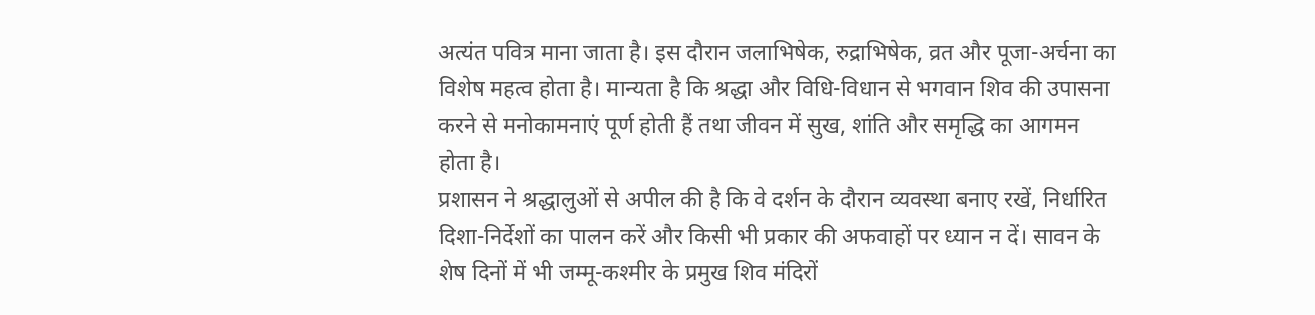अत्यंत पवित्र माना जाता है। इस दौरान जलाभिषेक, रुद्राभिषेक, व्रत और पूजा-अर्चना का विशेष महत्व होता है। मान्यता है कि श्रद्धा और विधि-विधान से भगवान शिव की उपासना करने से मनोकामनाएं पूर्ण होती हैं तथा जीवन में सुख, शांति और समृद्धि का आगमन होता है।
प्रशासन ने श्रद्धालुओं से अपील की है कि वे दर्शन के दौरान व्यवस्था बनाए रखें, निर्धारित दिशा-निर्देशों का पालन करें और किसी भी प्रकार की अफवाहों पर ध्यान न दें। सावन के शेष दिनों में भी जम्मू-कश्मीर के प्रमुख शिव मंदिरों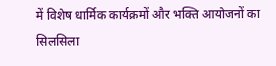में विशेष धार्मिक कार्यक्रमों और भक्ति आयोजनों का सिलसिला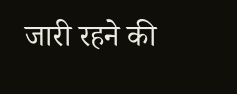जारी रहने की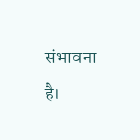संभावना है।